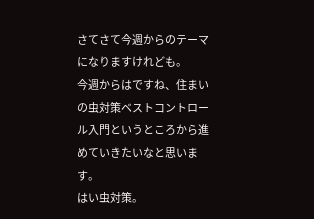さてさて今週からのテーマになりますけれども。
今週からはですね、住まいの虫対策ベストコントロール入門というところから進めていきたいなと思います。
はい虫対策。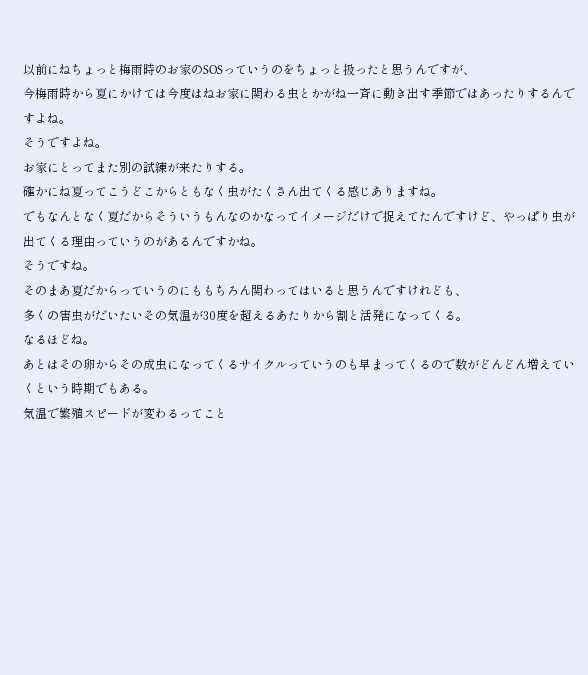以前にねちょっと梅雨時のお家のSOSっていうのをちょっと扱ったと思うんですが、
今梅雨時から夏にかけては今度はねお家に関わる虫とかがね一斉に動き出す季節ではあったりするんですよね。
そうですよね。
お家にとってまた別の試練が来たりする。
確かにね夏ってこうどこからともなく虫がたくさん出てくる感じありますね。
でもなんとなく夏だからそういうもんなのかなってイメージだけで捉えてたんですけど、やっぱり虫が出てくる理由っていうのがあるんですかね。
そうですね。
そのまあ夏だからっていうのにももちろん関わってはいると思うんですけれども、
多くの害虫がだいたいその気温が30度を超えるあたりから割と活発になってくる。
なるほどね。
あとはその卵からその成虫になってくるサイクルっていうのも早まってくるので数がどんどん増えていくという時期でもある。
気温で繁殖スピードが変わるってこと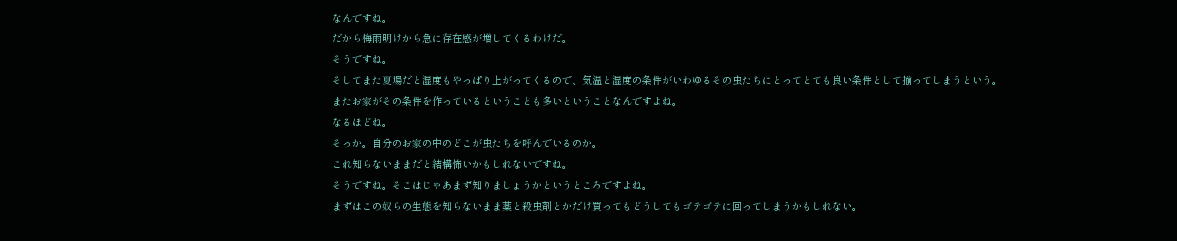なんですね。
だから梅雨明けから急に存在感が増してくるわけだ。
そうですね。
そしてまた夏場だと湿度もやっぱり上がってくるので、気温と湿度の条件がいわゆるその虫たちにとってとても良い条件として揃ってしまうという。
またお家がその条件を作っているということも多いということなんですよね。
なるほどね。
そっか。自分のお家の中のどこが虫たちを呼んでいるのか。
これ知らないままだと結構怖いかもしれないですね。
そうですね。そこはじゃあまず知りましょうかというところですよね。
まずはこの奴らの生態を知らないまま薬と殺虫剤とかだけ買ってもどうしてもゴテゴテに回ってしまうかもしれない。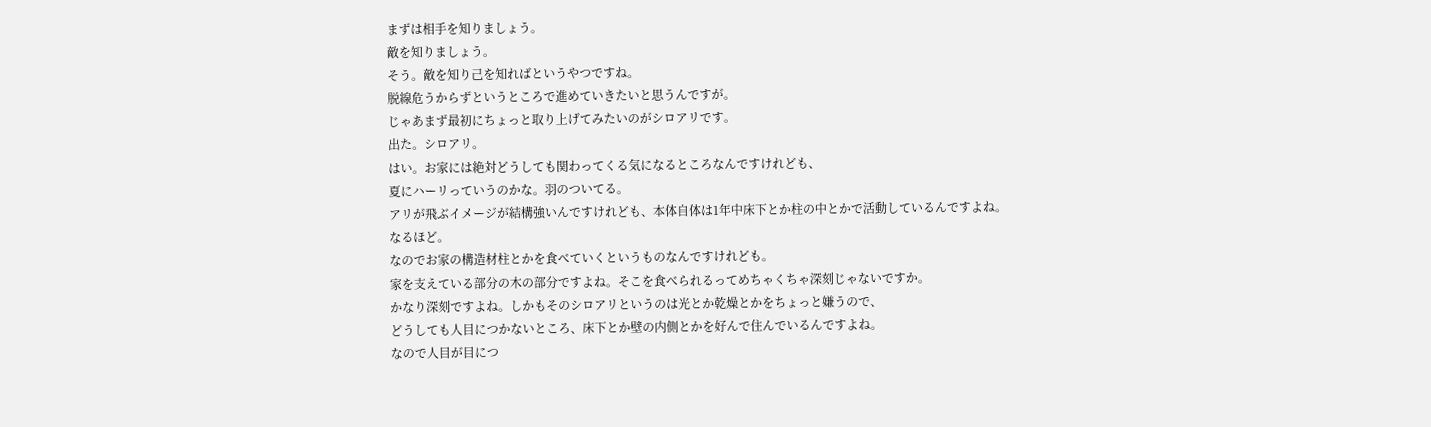まずは相手を知りましょう。
敵を知りましょう。
そう。敵を知り己を知ればというやつですね。
脱線危うからずというところで進めていきたいと思うんですが。
じゃあまず最初にちょっと取り上げてみたいのがシロアリです。
出た。シロアリ。
はい。お家には絶対どうしても関わってくる気になるところなんですけれども、
夏にハーリっていうのかな。羽のついてる。
アリが飛ぶイメージが結構強いんですけれども、本体自体は1年中床下とか柱の中とかで活動しているんですよね。
なるほど。
なのでお家の構造材柱とかを食べていくというものなんですけれども。
家を支えている部分の木の部分ですよね。そこを食べられるってめちゃくちゃ深刻じゃないですか。
かなり深刻ですよね。しかもそのシロアリというのは光とか乾燥とかをちょっと嫌うので、
どうしても人目につかないところ、床下とか壁の内側とかを好んで住んでいるんですよね。
なので人目が目につ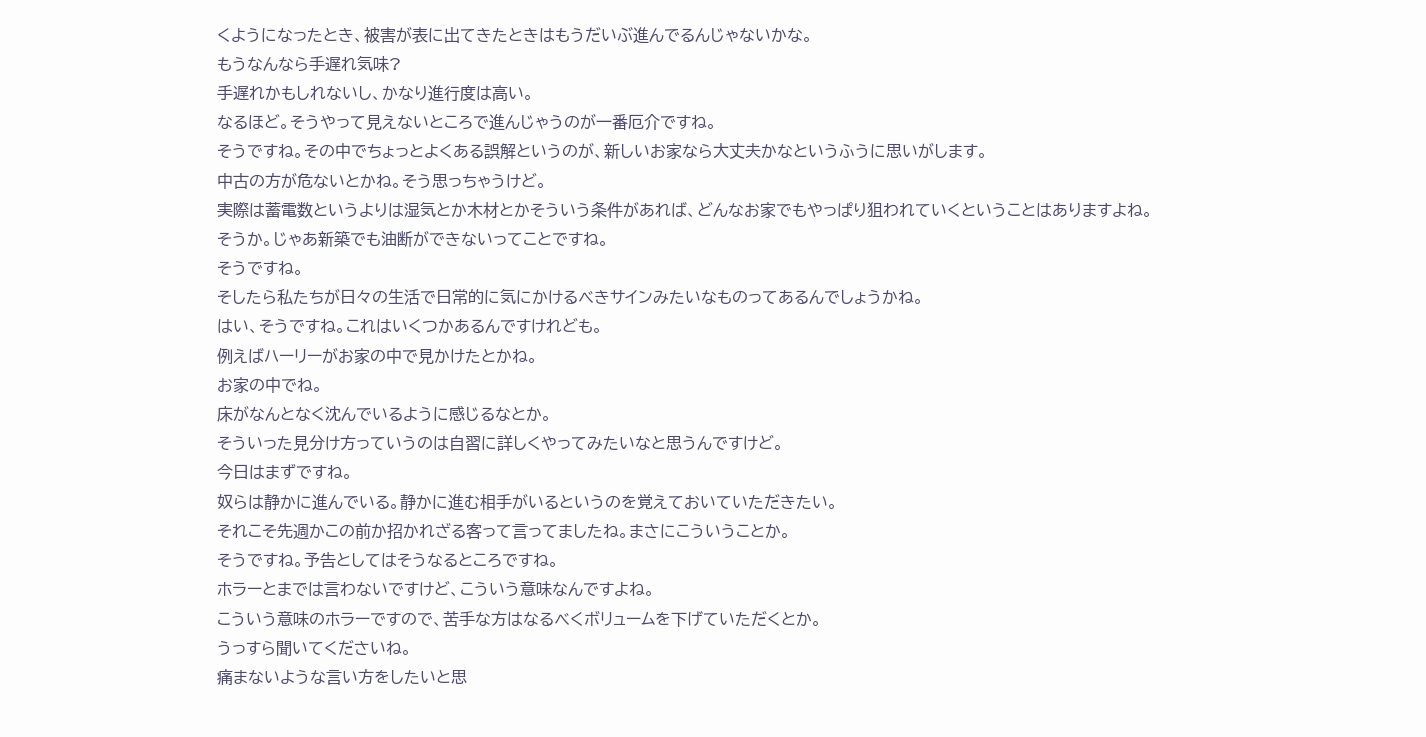くようになったとき、被害が表に出てきたときはもうだいぶ進んでるんじゃないかな。
もうなんなら手遅れ気味?
手遅れかもしれないし、かなり進行度は高い。
なるほど。そうやって見えないところで進んじゃうのが一番厄介ですね。
そうですね。その中でちょっとよくある誤解というのが、新しいお家なら大丈夫かなというふうに思いがします。
中古の方が危ないとかね。そう思っちゃうけど。
実際は蓄電数というよりは湿気とか木材とかそういう条件があれば、どんなお家でもやっぱり狙われていくということはありますよね。
そうか。じゃあ新築でも油断ができないってことですね。
そうですね。
そしたら私たちが日々の生活で日常的に気にかけるべきサインみたいなものってあるんでしょうかね。
はい、そうですね。これはいくつかあるんですけれども。
例えばハーリーがお家の中で見かけたとかね。
お家の中でね。
床がなんとなく沈んでいるように感じるなとか。
そういった見分け方っていうのは自習に詳しくやってみたいなと思うんですけど。
今日はまずですね。
奴らは静かに進んでいる。静かに進む相手がいるというのを覚えておいていただきたい。
それこそ先週かこの前か招かれざる客って言ってましたね。まさにこういうことか。
そうですね。予告としてはそうなるところですね。
ホラーとまでは言わないですけど、こういう意味なんですよね。
こういう意味のホラーですので、苦手な方はなるべくボリュームを下げていただくとか。
うっすら聞いてくださいね。
痛まないような言い方をしたいと思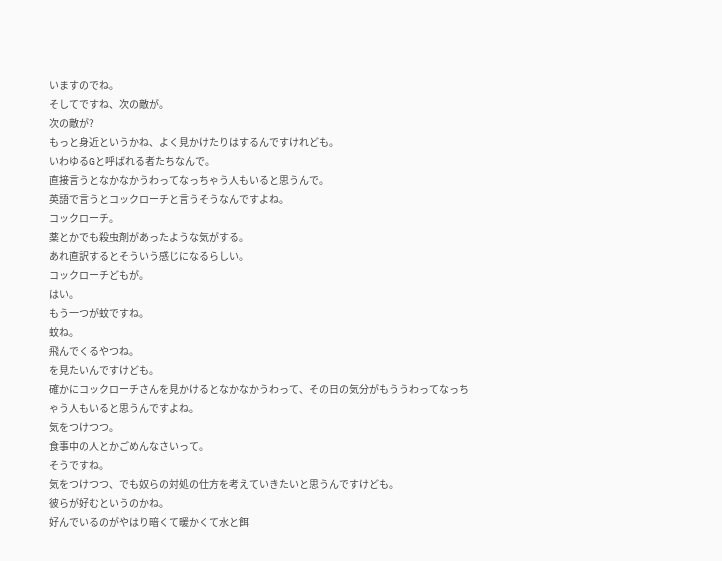いますのでね。
そしてですね、次の敵が。
次の敵が?
もっと身近というかね、よく見かけたりはするんですけれども。
いわゆるGと呼ばれる者たちなんで。
直接言うとなかなかうわってなっちゃう人もいると思うんで。
英語で言うとコックローチと言うそうなんですよね。
コックローチ。
薬とかでも殺虫剤があったような気がする。
あれ直訳するとそういう感じになるらしい。
コックローチどもが。
はい。
もう一つが蚊ですね。
蚊ね。
飛んでくるやつね。
を見たいんですけども。
確かにコックローチさんを見かけるとなかなかうわって、その日の気分がもううわってなっちゃう人もいると思うんですよね。
気をつけつつ。
食事中の人とかごめんなさいって。
そうですね。
気をつけつつ、でも奴らの対処の仕方を考えていきたいと思うんですけども。
彼らが好むというのかね。
好んでいるのがやはり暗くて暖かくて水と餌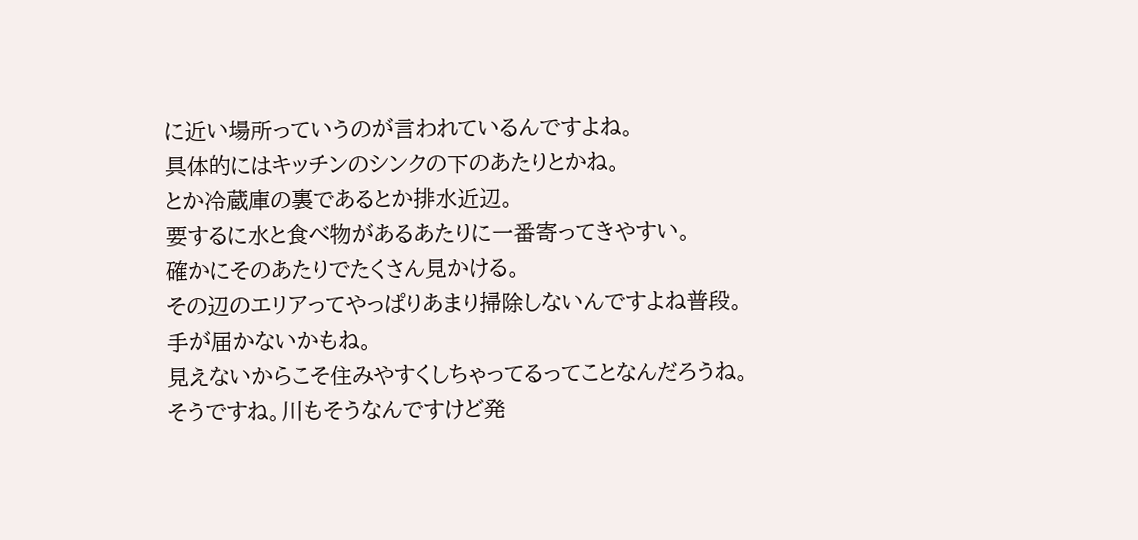に近い場所っていうのが言われているんですよね。
具体的にはキッチンのシンクの下のあたりとかね。
とか冷蔵庫の裏であるとか排水近辺。
要するに水と食べ物があるあたりに一番寄ってきやすい。
確かにそのあたりでたくさん見かける。
その辺のエリアってやっぱりあまり掃除しないんですよね普段。
手が届かないかもね。
見えないからこそ住みやすくしちゃってるってことなんだろうね。
そうですね。川もそうなんですけど発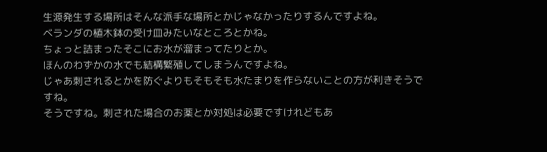生源発生する場所はそんな派手な場所とかじゃなかったりするんですよね。
ベランダの植木鉢の受け皿みたいなところとかね。
ちょっと詰まったそこにお水が溜まってたりとか。
ほんのわずかの水でも結構繁殖してしまうんですよね。
じゃあ刺されるとかを防ぐよりもそもそも水たまりを作らないことの方が利きそうですね。
そうですね。刺された場合のお薬とか対処は必要ですけれどもあ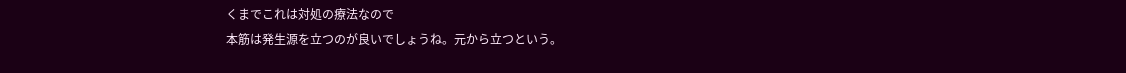くまでこれは対処の療法なので
本筋は発生源を立つのが良いでしょうね。元から立つという。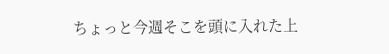ちょっと今週そこを頭に入れた上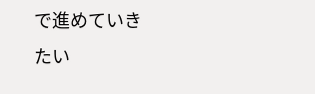で進めていきたい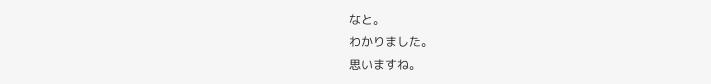なと。
わかりました。
思いますね。